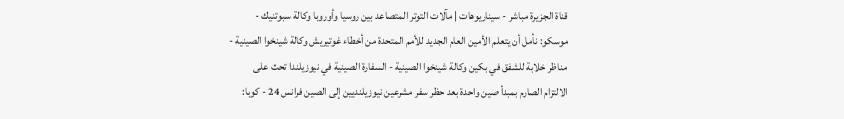قناة الجزيرة مباشر - سيناريوهات | مآلات التوتر المتصاعد بين روسيا وأوروبا وكالة سبوتنيك - موسكو: نأمل أن يتعلم الأمين العام الجديد للأمم المتحدة من أخطاء غوتيريش وكالة شينخوا الصينية - مناظر خلابة للشفق في بكين وكالة شينخوا الصينية - السفارة الصينية في نيوزيلندا تحث على الالتزام الصارم بمبدأ صين واحدة بعد حظر سفر مشرعين نيوزيلنديين إلى الصين فرانس 24 - كوبا: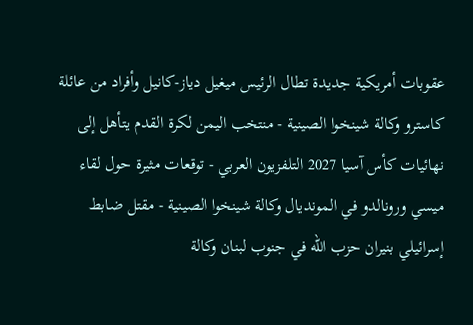عقوبات أمريكية جديدة تطال الرئيس ميغيل دياز-كانيل وأفراد من عائلة كاسترو وكالة شينخوا الصينية - منتخب اليمن لكرة القدم يتأهل إلى نهائيات كأس آسيا 2027 التلفزيون العربي - توقعات مثيرة حول لقاء ميسي ورونالدو في المونديال وكالة شينخوا الصينية - مقتل ضابط إسرائيلي بنيران حزب الله في جنوب لبنان وكالة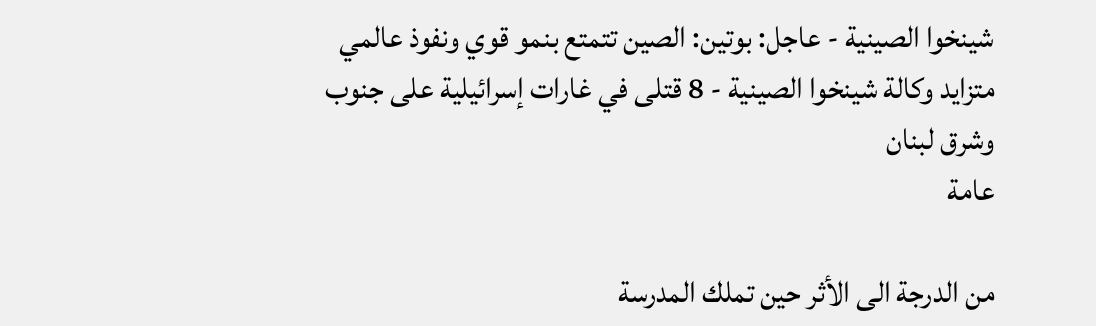شينخوا الصينية - عاجل: بوتين: الصين تتمتع بنمو قوي ونفوذ عالمي متزايد وكالة شينخوا الصينية - 8 قتلى في غارات إسرائيلية على جنوب وشرق لبنان
عامة

من الدرجة الى الأثر حين تملك المدرسة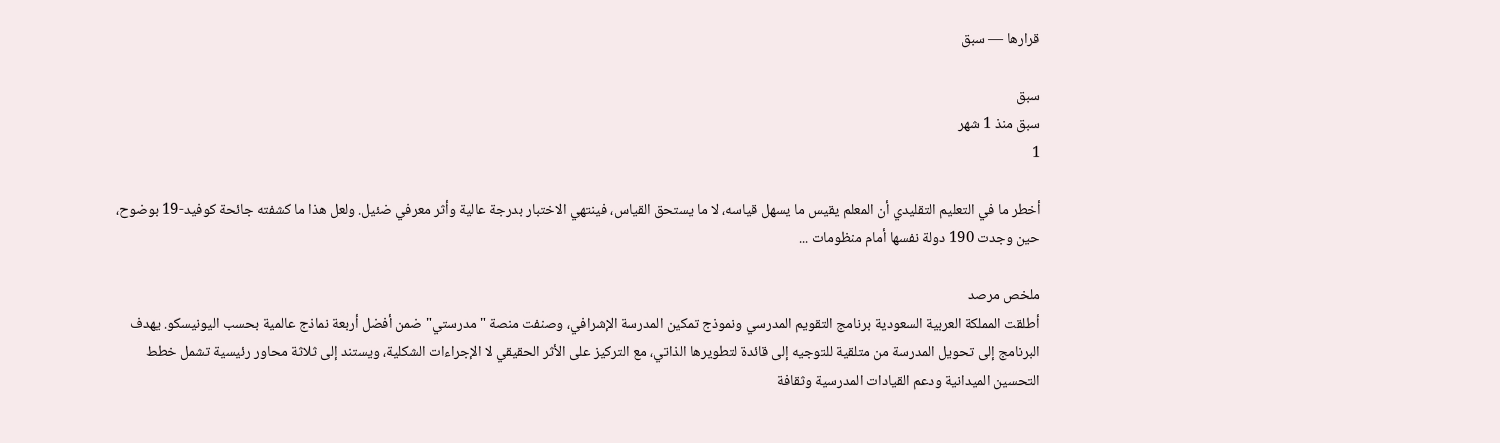قرارها — سبق

سبق
سبق منذ 1 شهر
1

أخطر ما في التعليم التقليدي أن المعلم يقيس ما يسهل قياسه، لا ما يستحق القياس، فينتهي الاختبار بدرجة عالية وأثر معرفي ضئيل. ولعل هذا ما كشفته جائحة كوفيد-19 بوضوح، حين وجدت 190 دولة نفسها أمام منظومات ...

ملخص مرصد
أطلقت المملكة العربية السعودية برنامج التقويم المدرسي ونموذج تمكين المدرسة الإشرافي، وصنفت منصة "مدرستي" ضمن أفضل أربعة نماذج عالمية بحسب اليونيسكو. يهدف البرنامج إلى تحويل المدرسة من متلقية للتوجيه إلى قائدة لتطويرها الذاتي، مع التركيز على الأثر الحقيقي لا الإجراءات الشكلية، ويستند إلى ثلاثة محاور رئيسية تشمل خطط التحسين الميدانية ودعم القيادات المدرسية وثقافة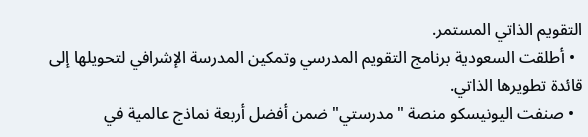التقويم الذاتي المستمر.
  • أطلقت السعودية برنامج التقويم المدرسي وتمكين المدرسة الإشرافي لتحويلها إلى قائدة تطويرها الذاتي.
  • صنفت اليونيسكو منصة "مدرستي" ضمن أفضل أربعة نماذج عالمية في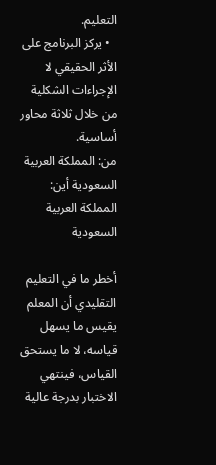التعليم.
  • يركز البرنامج على الأثر الحقيقي لا الإجراءات الشكلية من خلال ثلاثة محاور أساسية.
من: المملكة العربية السعودية أين: المملكة العربية السعودية

أخطر ما في التعليم التقليدي أن المعلم يقيس ما يسهل قياسه، لا ما يستحق القياس، فينتهي الاختبار بدرجة عالية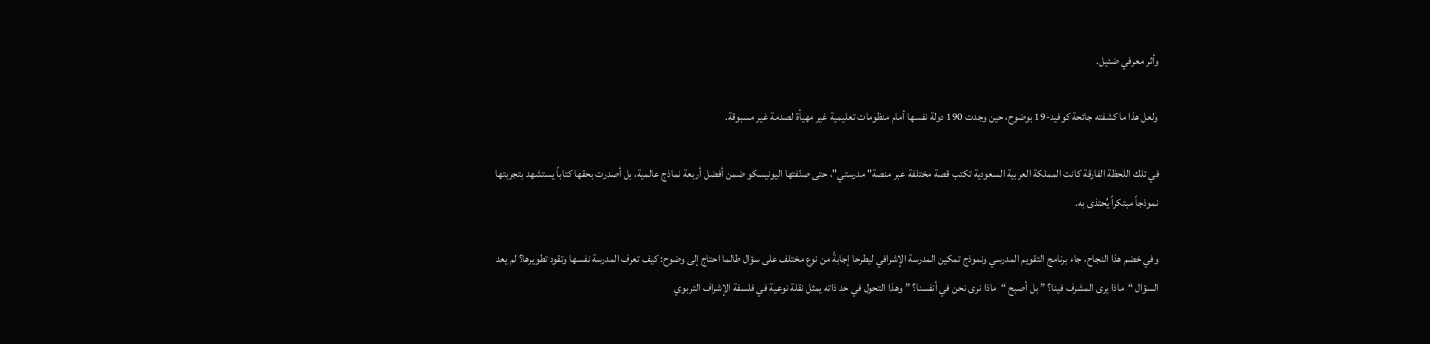وأثر معرفي ضئيل.

ولعل هذا ما كشفته جائحة كوفيد-19 بوضوح، حين وجدت 190 دولة نفسها أمام منظومات تعليمية غير مهيأة لصدمة غير مسبوقة.

في تلك اللحظة الفارقة كانت المملكة العربية السعودية تكتب قصة مختلفة عبر منصة" مدرستي"، حتى صنّفتها اليونيسكو ضمن أفضل أربعة نماذج عالمية، بل أصدرت بحقها كتاباً يستشهد بتجربتها نموذجاً مبتكراً يُحتذى به.

وفي خضم هذا النجاح، جاء برنامج التقويم المدرسي ونموذج تمكين المدرسة الإشرافي ليطرحا إجابةً من نوع مختلف على سؤال طالما احتاج إلى وضوح: كيف تعرف المدرسة نفسها وتقود تطويرها؟ لم يعد السؤال “ماذا يرى المشرف فينا؟ ” بل أصبح “ماذا نرى نحن في أنفسنا؟ ” وهذا التحول في حد ذاته يمثل نقلة نوعية في فلسفة الإشراف التربوي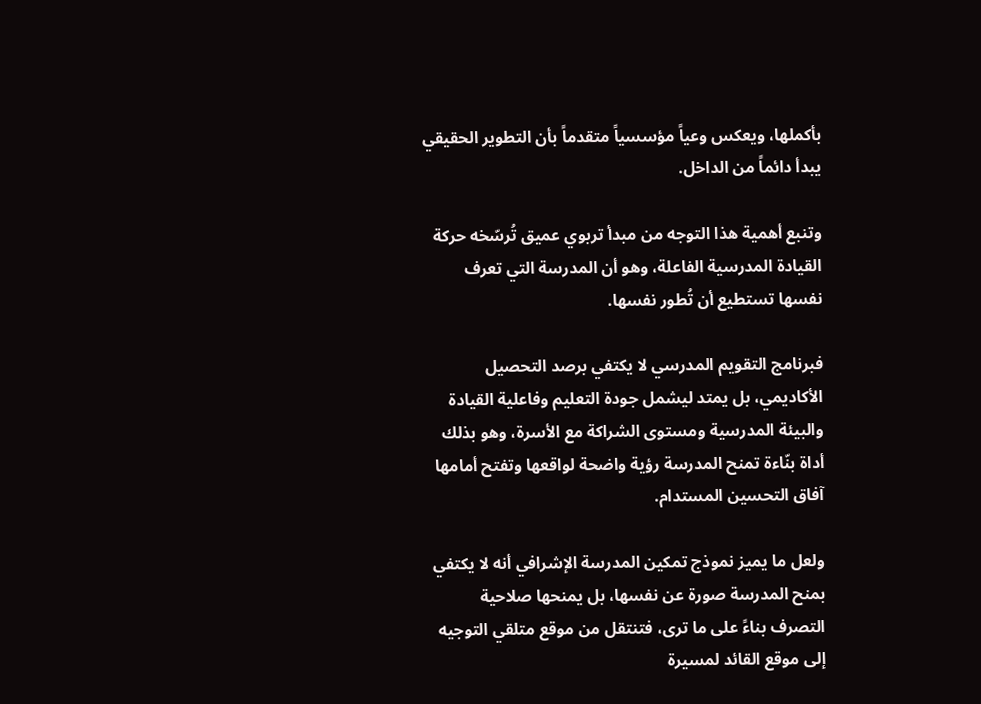بأكملها، ويعكس وعياً مؤسسياً متقدماً بأن التطوير الحقيقي يبدأ دائماً من الداخل.

وتنبع أهمية هذا التوجه من مبدأ تربوي عميق تُرسّخه حركة القيادة المدرسية الفاعلة، وهو أن المدرسة التي تعرف نفسها تستطيع أن تُطور نفسها.

فبرنامج التقويم المدرسي لا يكتفي برصد التحصيل الأكاديمي، بل يمتد ليشمل جودة التعليم وفاعلية القيادة والبيئة المدرسية ومستوى الشراكة مع الأسرة، وهو بذلك أداة بنّاءة تمنح المدرسة رؤية واضحة لواقعها وتفتح أمامها آفاق التحسين المستدام.

ولعل ما يميز نموذج تمكين المدرسة الإشرافي أنه لا يكتفي بمنح المدرسة صورة عن نفسها، بل يمنحها صلاحية التصرف بناءً على ما ترى، فتنتقل من موقع متلقي التوجيه إلى موقع القائد لمسيرة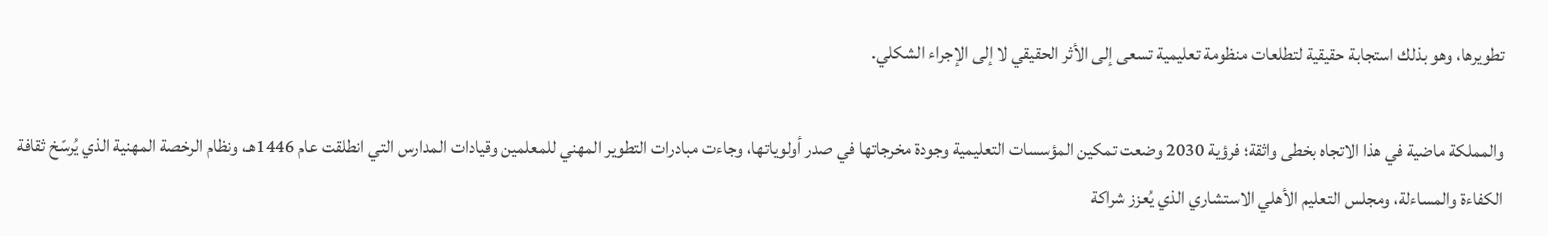تطويرها، وهو بذلك استجابة حقيقية لتطلعات منظومة تعليمية تسعى إلى الأثر الحقيقي لا إلى الإجراء الشكلي.

والمملكة ماضية في هذا الاتجاه بخطى واثقة؛ فرؤية 2030 وضعت تمكين المؤسسات التعليمية وجودة مخرجاتها في صدر أولوياتها، وجاءت مبادرات التطوير المهني للمعلمين وقيادات المدارس التي انطلقت عام 1446هـ، ونظام الرخصة المهنية الذي يُرسّخ ثقافة الكفاءة والمساءلة، ومجلس التعليم الأهلي الاستشاري الذي يُعزز شراكة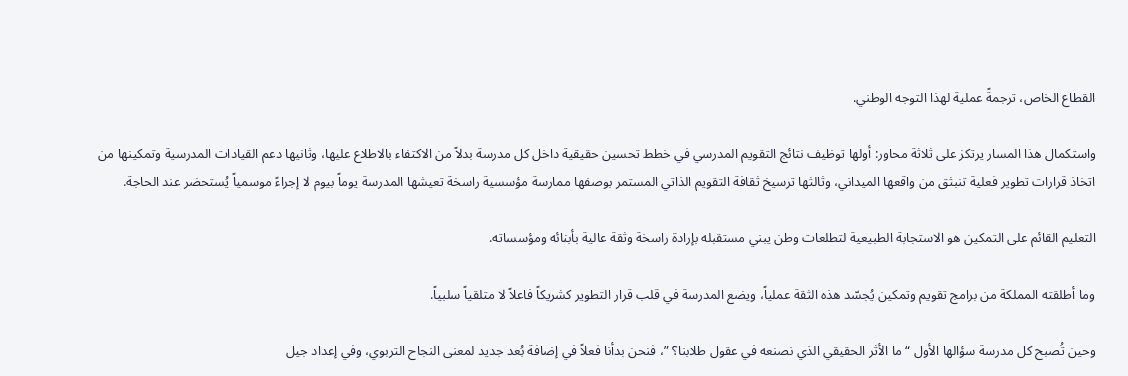القطاع الخاص، ترجمةً عملية لهذا التوجه الوطني.

واستكمال هذا المسار يرتكز على ثلاثة محاور: أولها توظيف نتائج التقويم المدرسي في خطط تحسين حقيقية داخل كل مدرسة بدلاً من الاكتفاء بالاطلاع عليها، وثانيها دعم القيادات المدرسية وتمكينها من اتخاذ قرارات تطوير فعلية تنبثق من واقعها الميداني، وثالثها ترسيخ ثقافة التقويم الذاتي المستمر بوصفها ممارسة مؤسسية راسخة تعيشها المدرسة يوماً بيوم لا إجراءً موسمياً يُستحضر عند الحاجة.

التعليم القائم على التمكين هو الاستجابة الطبيعية لتطلعات وطن يبني مستقبله بإرادة راسخة وثقة عالية بأبنائه ومؤسساته.

وما أطلقته المملكة من برامج تقويم وتمكين يُجسّد هذه الثقة عملياً، ويضع المدرسة في قلب قرار التطوير كشريكاً فاعلاً لا متلقياً سلبياً.

وحين تُصبح كل مدرسة سؤالها الأول “ما الأثر الحقيقي الذي نصنعه في عقول طلابنا؟ ”، فنحن بدأنا فعلاً في إضافة بُعد جديد لمعنى النجاح التربوي، وفي إعداد جيل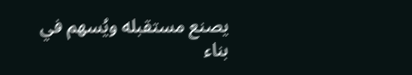يصنع مستقبله ويُسهم في بناء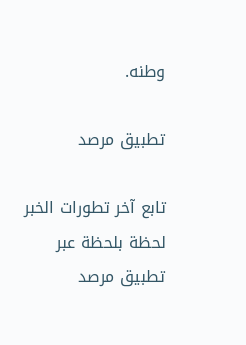وطنه.

تطبيق مرصد

تابع آخر تطورات الخبر لحظة بلحظة عبر تطبيق مرصد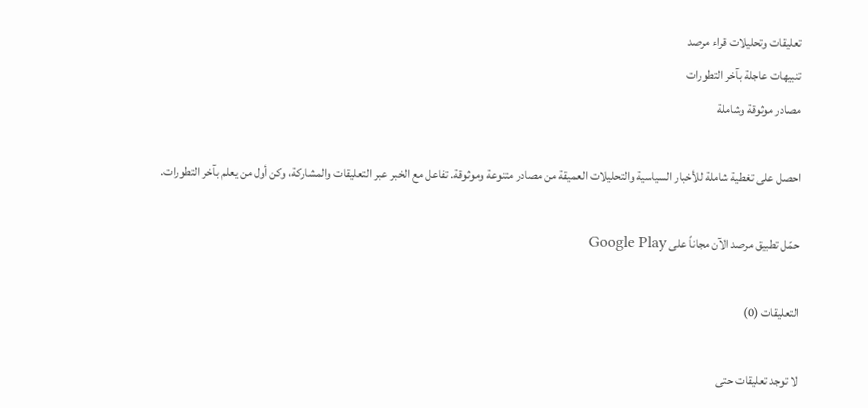تعليقات وتحليلات قراء مرصد
تنبيهات عاجلة بآخر التطورات
مصادر موثوقة وشاملة

احصل على تغطية شاملة للأخبار السياسية والتحليلات العميقة من مصادر متنوعة وموثوقة. تفاعل مع الخبر عبر التعليقات والمشاركة، وكن أول من يعلم بآخر التطورات.

حمّل تطبيق مرصد الآن مجاناً على Google Play

التعليقات (0)

لا توجد تعليقات حتى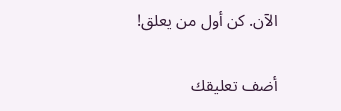الآن. كن أول من يعلق!

أضف تعليقك